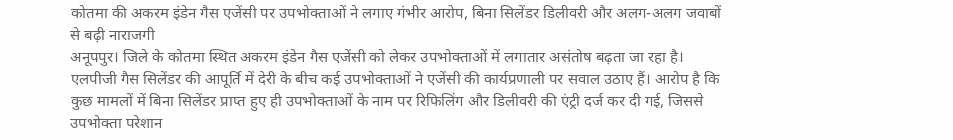कोतमा की अकरम इंडेन गैस एजेंसी पर उपभोक्ताओं ने लगाए गंभीर आरोप, बिना सिलेंडर डिलीवरी और अलग-अलग जवाबों से बढ़ी नाराजगी
अनूपपुर। जिले के कोतमा स्थित अकरम इंडेन गैस एजेंसी को लेकर उपभोक्ताओं में लगातार असंतोष बढ़ता जा रहा है। एलपीजी गैस सिलेंडर की आपूर्ति में देरी के बीच कई उपभोक्ताओं ने एजेंसी की कार्यप्रणाली पर सवाल उठाए हैं। आरोप है कि कुछ मामलों में बिना सिलेंडर प्राप्त हुए ही उपभोक्ताओं के नाम पर रिफिलिंग और डिलीवरी की एंट्री दर्ज कर दी गई, जिससे उपभोक्ता परेशान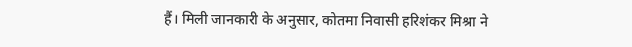हैं। मिली जानकारी के अनुसार, कोतमा निवासी हरिशंकर मिश्रा ने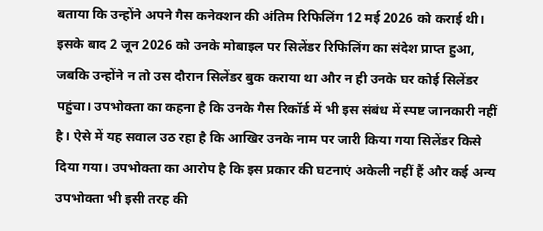बताया कि उन्होंने अपने गैस कनेक्शन की अंतिम रिफिलिंग 12 मई 2026 को कराई थी। इसके बाद 2 जून 2026 को उनके मोबाइल पर सिलेंडर रिफिलिंग का संदेश प्राप्त हुआ, जबकि उन्होंने न तो उस दौरान सिलेंडर बुक कराया था और न ही उनके घर कोई सिलेंडर पहुंचा। उपभोक्ता का कहना है कि उनके गैस रिकॉर्ड में भी इस संबंध में स्पष्ट जानकारी नहीं है। ऐसे में यह सवाल उठ रहा है कि आखिर उनके नाम पर जारी किया गया सिलेंडर किसे दिया गया। उपभोक्ता का आरोप है कि इस प्रकार की घटनाएं अकेली नहीं हैं और कई अन्य उपभोक्ता भी इसी तरह की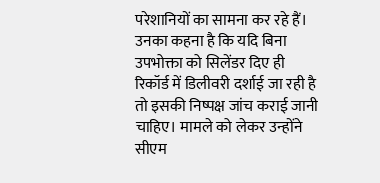परेशानियों का सामना कर रहे हैं। उनका कहना है कि यदि बिना उपभोक्ता को सिलेंडर दिए ही रिकॉर्ड में डिलीवरी दर्शाई जा रही है तो इसकी निष्पक्ष जांच कराई जानी चाहिए। मामले को लेकर उन्होंने सीएम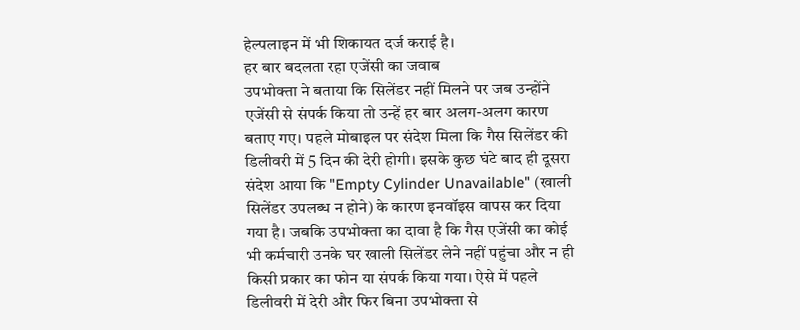हेल्पलाइन में भी शिकायत दर्ज कराई है।
हर बार बदलता रहा एजेंसी का जवाब
उपभोक्ता ने बताया कि सिलेंडर नहीं मिलने पर जब उन्होंने एजेंसी से संपर्क किया तो उन्हें हर बार अलग-अलग कारण बताए गए। पहले मोबाइल पर संदेश मिला कि गैस सिलेंडर की डिलीवरी में 5 दिन की देरी होगी। इसके कुछ घंटे बाद ही दूसरा संदेश आया कि "Empty Cylinder Unavailable" (खाली सिलेंडर उपलब्ध न होने) के कारण इनवॉइस वापस कर दिया गया है। जबकि उपभोक्ता का दावा है कि गैस एजेंसी का कोई भी कर्मचारी उनके घर खाली सिलेंडर लेने नहीं पहुंचा और न ही किसी प्रकार का फोन या संपर्क किया गया। ऐसे में पहले डिलीवरी में देरी और फिर बिना उपभोक्ता से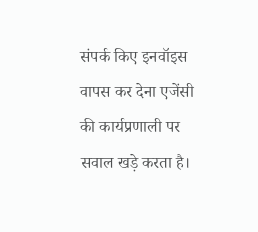संपर्क किए इनवॉइस वापस कर देना एजेंसी की कार्यप्रणाली पर सवाल खड़े करता है।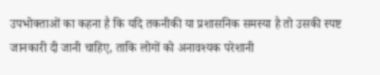उपभोक्ताओं का कहना है कि यदि तकनीकी या प्रशासनिक समस्या है तो उसकी स्पष्ट जानकारी दी जानी चाहिए, ताकि लोगों को अनावश्यक परेशानी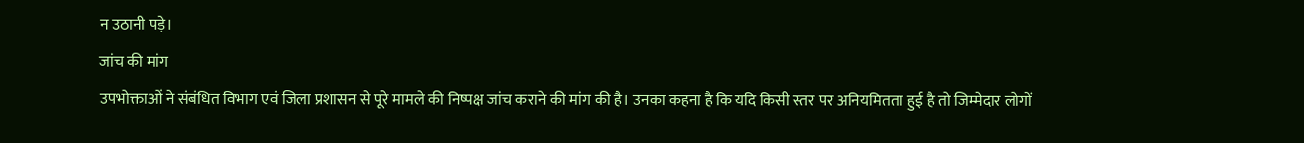न उठानी पड़े।
जांच की मांग
उपभोक्ताओं ने संबंधित विभाग एवं जिला प्रशासन से पूरे मामले की निष्पक्ष जांच कराने की मांग की है। उनका कहना है कि यदि किसी स्तर पर अनियमितता हुई है तो जिम्मेदार लोगों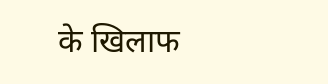के खिलाफ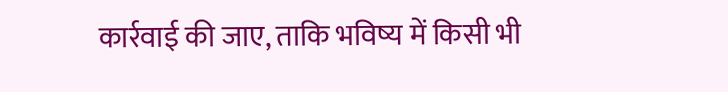कार्रवाई की जाए, ताकि भविष्य में किसी भी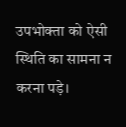उपभोक्ता को ऐसी स्थिति का सामना न करना पड़े।